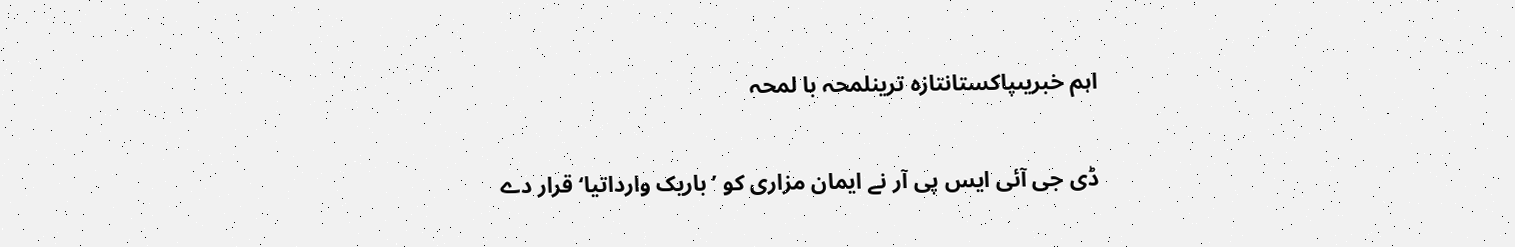اہم خبریںپاکستانتازہ ترینلمحہ با لمحہ

ڈی جی آئی ایس پی آر نے ایمان مزاری کو ’باریک وارداتیا‘ قرار دے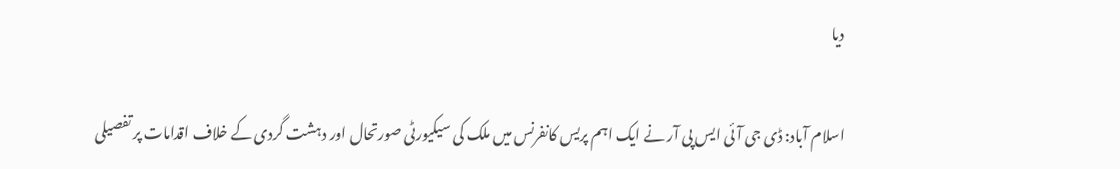دیا

اسلام آباد: ڈی جی آئی ایس پی آر نے ایک اہم پریس کانفرنس میں ملک کی سیکیورٹی صورتحال اور دہشت گردی کے خلاف اقدامات پر تفصیلی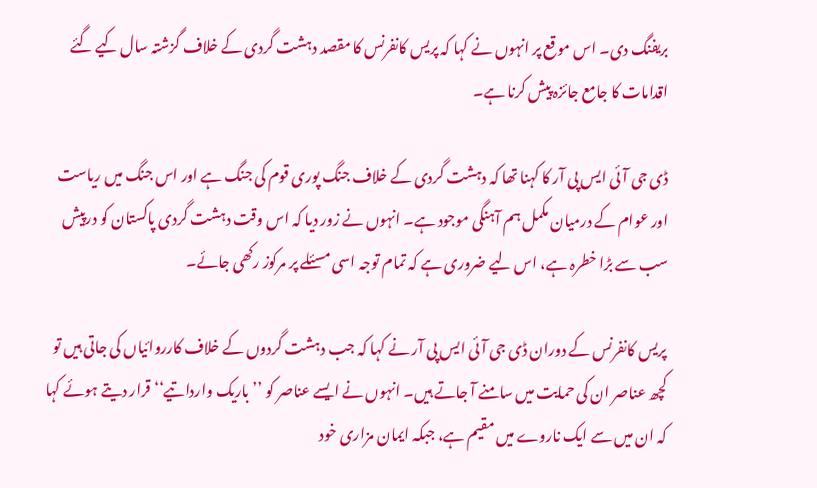بریفنگ دی۔ اس موقع پر انہوں نے کہا کہ پریس کانفرنس کا مقصد دہشت گردی کے خلاف گزشتہ سال کیے گئے اقدامات کا جامع جائزہ پیش کرنا ہے۔

ڈی جی آئی ایس پی آر کا کہنا تھا کہ دہشت گردی کے خلاف جنگ پوری قوم کی جنگ ہے اور اس جنگ میں ریاست اور عوام کے درمیان مکمل ہم آہنگی موجود ہے۔ انہوں نے زور دیا کہ اس وقت دہشت گردی پاکستان کو درپیش سب سے بڑا خطرہ ہے، اس لیے ضروری ہے کہ تمام توجہ اسی مسئلے پر مرکوز رکھی جائے۔

پریس کانفرنس کے دوران ڈی جی آئی ایس پی آر نے کہا کہ جب دہشت گردوں کے خلاف کارروائیاں کی جاتی ہیں تو کچھ عناصر ان کی حمایت میں سامنے آ جاتے ہیں۔ انہوں نے ایسے عناصر کو ’’باریک وارداتیے‘‘ قرار دیتے ہوئے کہا کہ ان میں سے ایک ناروے میں مقیم ہے، جبکہ ایمان مزاری خود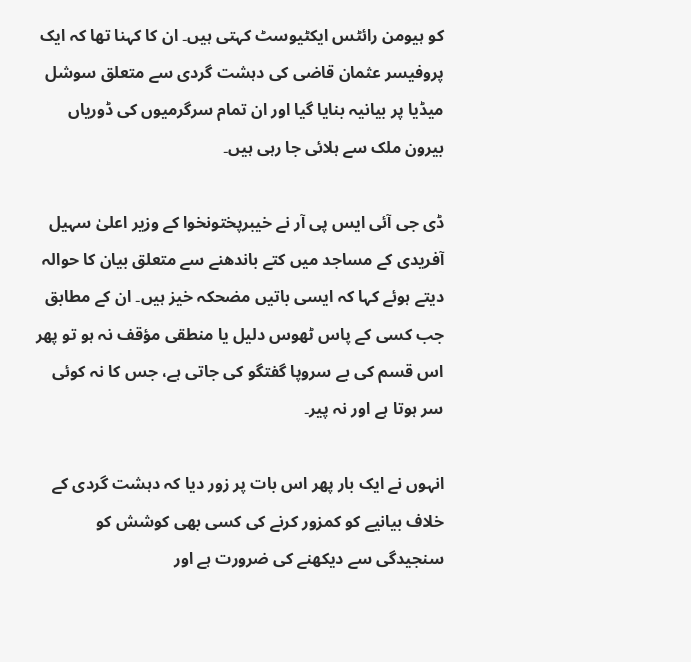کو ہیومن رائٹس ایکٹیوسٹ کہتی ہیں۔ ان کا کہنا تھا کہ ایک پروفیسر عثمان قاضی کی دہشت گردی سے متعلق سوشل میڈیا پر بیانیہ بنایا گیا اور ان تمام سرگرمیوں کی ڈوریاں بیرون ملک سے ہلائی جا رہی ہیں۔

ڈی جی آئی ایس پی آر نے خیبرپختونخوا کے وزیر اعلیٰ سہیل آفریدی کے مساجد میں کتے باندھنے سے متعلق بیان کا حوالہ دیتے ہوئے کہا کہ ایسی باتیں مضحکہ خیز ہیں۔ ان کے مطابق جب کسی کے پاس ٹھوس دلیل یا منطقی مؤقف نہ ہو تو پھر اس قسم کی بے سروپا گفتگو کی جاتی ہے، جس کا نہ کوئی سر ہوتا ہے اور نہ پیر۔

انہوں نے ایک بار پھر اس بات پر زور دیا کہ دہشت گردی کے خلاف بیانیے کو کمزور کرنے کی کسی بھی کوشش کو سنجیدگی سے دیکھنے کی ضرورت ہے اور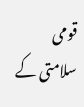قومی سلامتی کے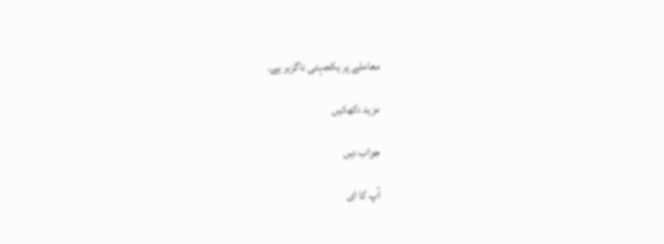معاملے پر یکجہتی ناگزیر ہے۔

مزید دکھائیں

جواب دیں

آپ کا ای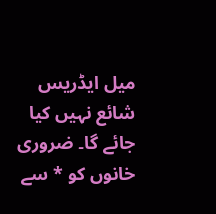میل ایڈریس شائع نہیں کیا جائے گا۔ ضروری خانوں کو * سے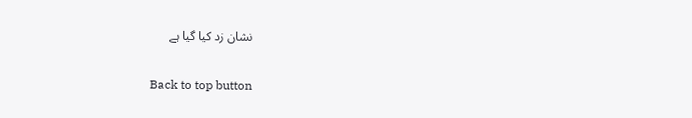نشان زد کیا گیا ہے

Back to top button